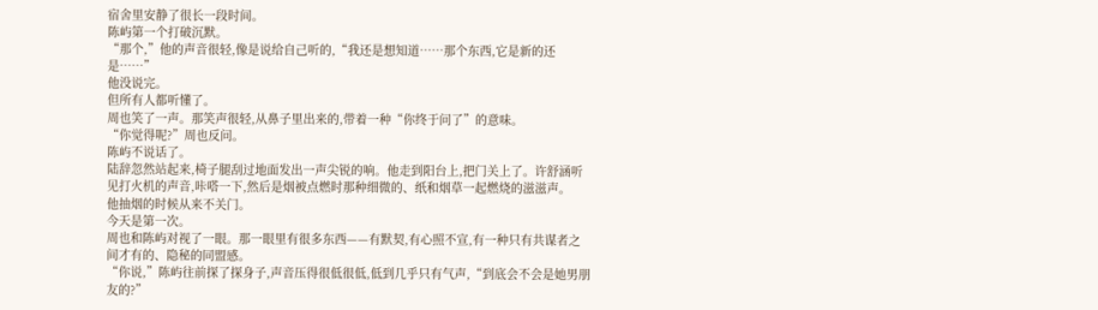宿舍里安静了很长一段时间。
陈屿第一个打破沉默。
“那个,”他的声音很轻,像是说给自己听的,“我还是想知道……那个东西,它是新的还是……”
他没说完。
但所有人都听懂了。
周也笑了一声。那笑声很轻,从鼻子里出来的,带着一种“你终于问了”的意味。
“你觉得呢?”周也反问。
陈屿不说话了。
陆辞忽然站起来,椅子腿刮过地面发出一声尖锐的响。他走到阳台上,把门关上了。许舒涵听见打火机的声音,咔嗒一下,然后是烟被点燃时那种细微的、纸和烟草一起燃烧的滋滋声。
他抽烟的时候从来不关门。
今天是第一次。
周也和陈屿对视了一眼。那一眼里有很多东西——有默契,有心照不宣,有一种只有共谋者之间才有的、隐秘的同盟感。
“你说,”陈屿往前探了探身子,声音压得很低很低,低到几乎只有气声,“到底会不会是她男朋友的?”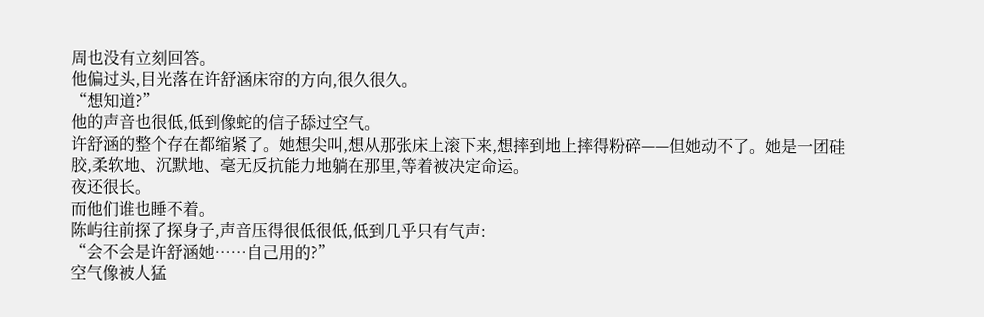周也没有立刻回答。
他偏过头,目光落在许舒涵床帘的方向,很久很久。
“想知道?”
他的声音也很低,低到像蛇的信子舔过空气。
许舒涵的整个存在都缩紧了。她想尖叫,想从那张床上滚下来,想摔到地上摔得粉碎——但她动不了。她是一团硅胶,柔软地、沉默地、毫无反抗能力地躺在那里,等着被决定命运。
夜还很长。
而他们谁也睡不着。
陈屿往前探了探身子,声音压得很低很低,低到几乎只有气声:
“会不会是许舒涵她……自己用的?”
空气像被人猛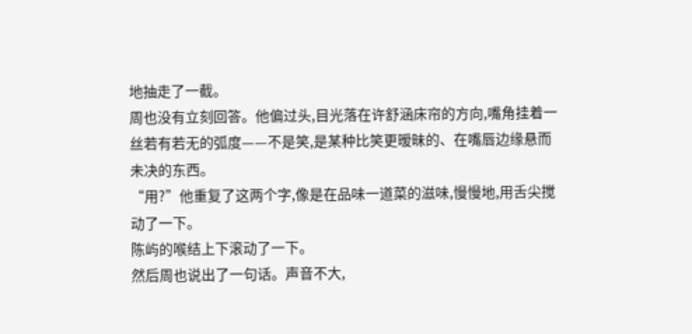地抽走了一截。
周也没有立刻回答。他偏过头,目光落在许舒涵床帘的方向,嘴角挂着一丝若有若无的弧度——不是笑,是某种比笑更暧昧的、在嘴唇边缘悬而未决的东西。
“用?”他重复了这两个字,像是在品味一道菜的滋味,慢慢地,用舌尖搅动了一下。
陈屿的喉结上下滚动了一下。
然后周也说出了一句话。声音不大,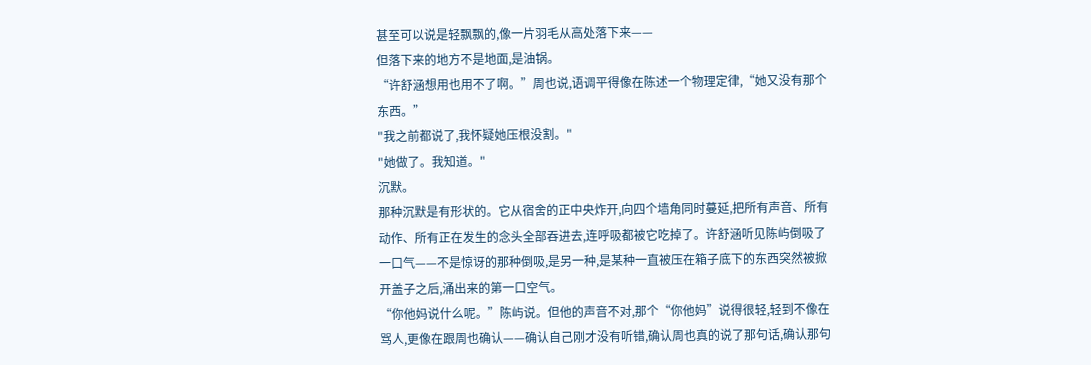甚至可以说是轻飘飘的,像一片羽毛从高处落下来——
但落下来的地方不是地面,是油锅。
“许舒涵想用也用不了啊。”周也说,语调平得像在陈述一个物理定律,“她又没有那个东西。”
"我之前都说了,我怀疑她压根没割。"
"她做了。我知道。"
沉默。
那种沉默是有形状的。它从宿舍的正中央炸开,向四个墙角同时蔓延,把所有声音、所有动作、所有正在发生的念头全部吞进去,连呼吸都被它吃掉了。许舒涵听见陈屿倒吸了一口气——不是惊讶的那种倒吸,是另一种,是某种一直被压在箱子底下的东西突然被掀开盖子之后,涌出来的第一口空气。
“你他妈说什么呢。”陈屿说。但他的声音不对,那个“你他妈”说得很轻,轻到不像在骂人,更像在跟周也确认——确认自己刚才没有听错,确认周也真的说了那句话,确认那句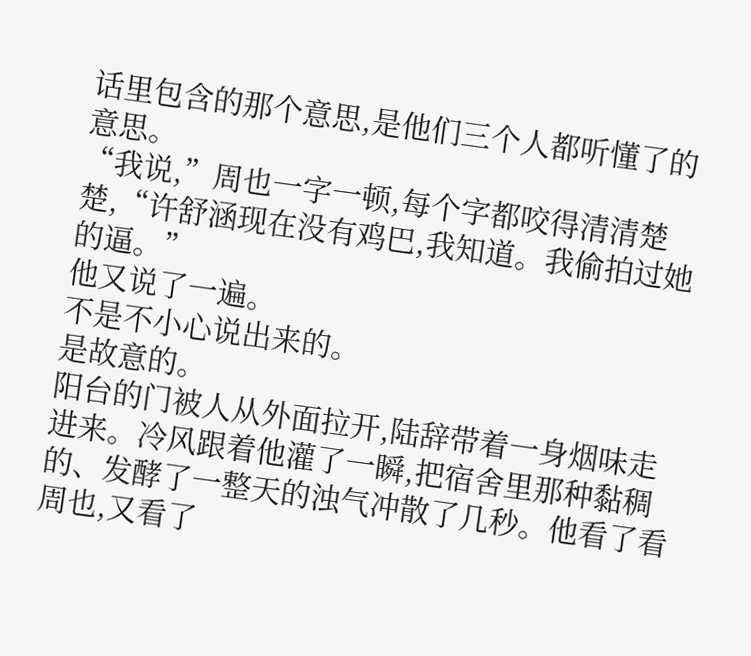话里包含的那个意思,是他们三个人都听懂了的意思。
“我说,”周也一字一顿,每个字都咬得清清楚楚,“许舒涵现在没有鸡巴,我知道。我偷拍过她的逼。”
他又说了一遍。
不是不小心说出来的。
是故意的。
阳台的门被人从外面拉开,陆辞带着一身烟味走进来。冷风跟着他灌了一瞬,把宿舍里那种黏稠的、发酵了一整天的浊气冲散了几秒。他看了看周也,又看了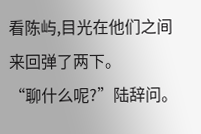看陈屿,目光在他们之间来回弹了两下。
“聊什么呢?”陆辞问。